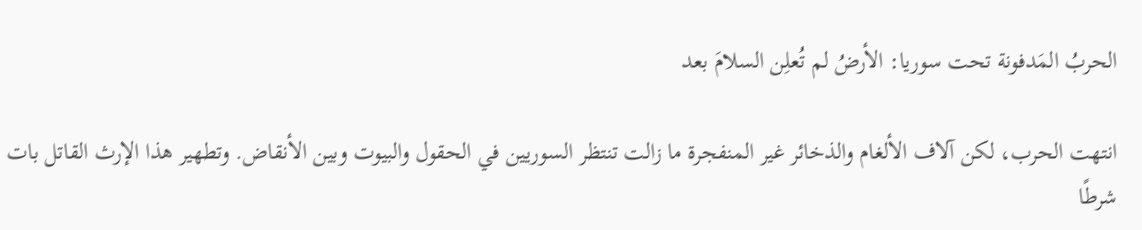الحربُ المَدفونة تحت سوريا: الأرضُ لم تُعلِن السلامَ بعد

انتهت الحرب، لكن آلاف الألغام والذخائر غير المنفجرة ما زالت تنتظر السوريين في الحقول والبيوت وبين الأنقاض. وتطهير هذا الإرث القاتل بات شرطًا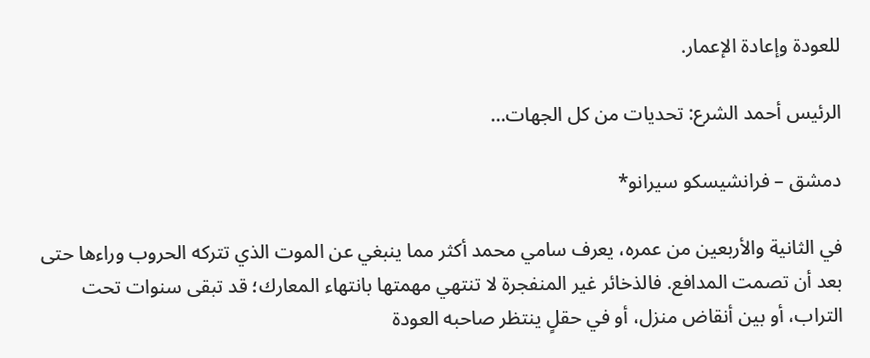للعودة وإعادة الإعمار.

الرئيس أحمد الشرع: تحديات من كل الجهات…

دمشق – فرانشيسكو سيرانو*

في الثانية والأربعين من عمره، يعرف سامي محمد أكثر مما ينبغي عن الموت الذي تتركه الحروب وراءها حتى بعد أن تصمت المدافع. فالذخائر غير المنفجرة لا تنتهي مهمتها بانتهاء المعارك؛ قد تبقى سنوات تحت التراب، أو بين أنقاض منزل، أو في حقلٍ ينتظر صاحبه العودة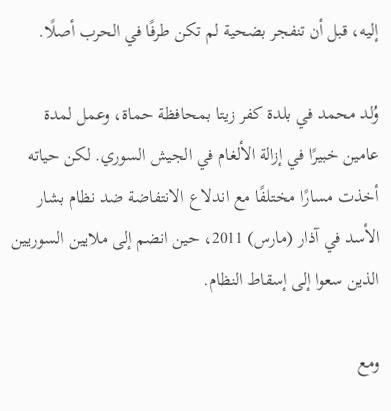إليه، قبل أن تنفجر بضحية لم تكن طرفًا في الحرب أصلًا.

وُلد محمد في بلدة كفر زيتا بمحافظة حماة، وعمل لمدة عامين خبيرًا في إزالة الألغام في الجيش السوري. لكن حياته أخذت مسارًا مختلفًا مع اندلاع الانتفاضة ضد نظام بشار الأسد في آذار (مارس) 2011، حين انضم إلى ملايين السوريين الذين سعوا إلى إسقاط النظام.

ومع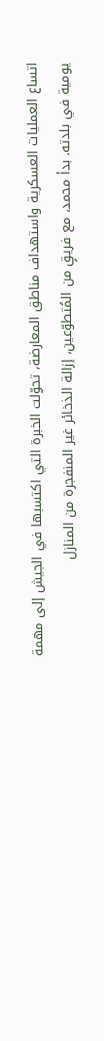اتساع العمليات العسكرية واستهداف مناطق المعارضة، تحوّلت الخبرة التي اكتسبها في الجيش إلى مهمة يومية في بلدته. بدأ محمد، مع فريقٍ من المُتطوّعين، إزالة الذخائر غير المنفجرة من المنازل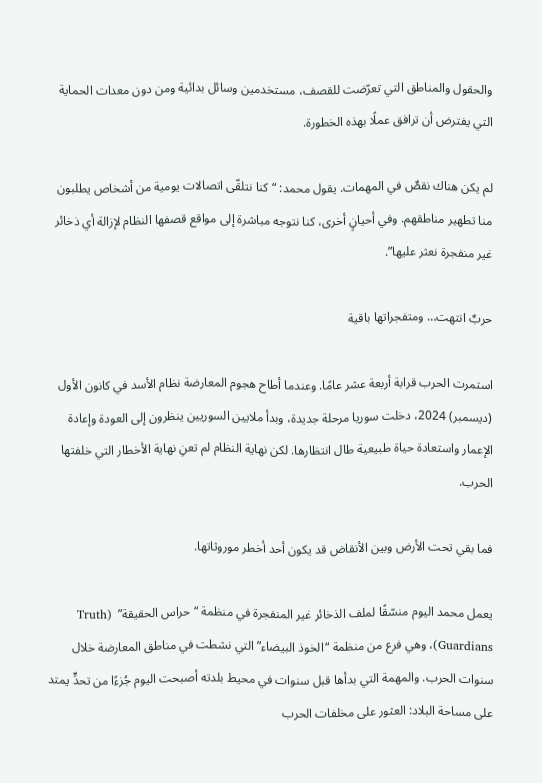والحقول والمناطق التي تعرّضت للقصف، مستخدمين وسائل بدائية ومن دون معدات الحماية التي يفترض أن ترافق عملًا بهذه الخطورة.

لم يكن هناك نقصٌ في المهمات. يقول محمد: “كنا نتلقّى اتصالات يومية من أشخاص يطلبون منا تطهير مناطقهم. وفي أحيانٍ أخرى، كنا نتوجه مباشرة إلى مواقع قصفها النظام لإزالة أي ذخائر غير منفجرة نعثر عليها”.

حربٌ انتهت… ومتفجراتها باقية

استمرت الحرب قرابة أربعة عشر عامًا. وعندما أطاح هجوم المعارضة نظام الأسد في كانون الأول (ديسمبر) 2024، دخلت سوريا مرحلة جديدة، وبدأ ملايين السوريين ينظرون إلى العودة وإعادة الإعمار واستعادة حياة طبيعية طال انتظارها. لكن نهاية النظام لم تعنِ نهاية الأخطار التي خلفتها الحرب.

فما بقي تحت الأرض وبين الأنقاض قد يكون أحد أخطر موروثاتها.

يعمل محمد اليوم منسّقًا لملف الذخائر غير المنفجرة في منظمة “حراس الحقيقة”  (Truth Guardians)، وهي فرع من منظمة “الخوذ البيضاء” التي نشطت في مناطق المعارضة خلال سنوات الحرب. والمهمة التي بدأها قبل سنوات في محيط بلدته أصبحت اليوم جُزءًا من تحدٍّ يمتد على مساحة البلاد: العثور على مخلفات الحرب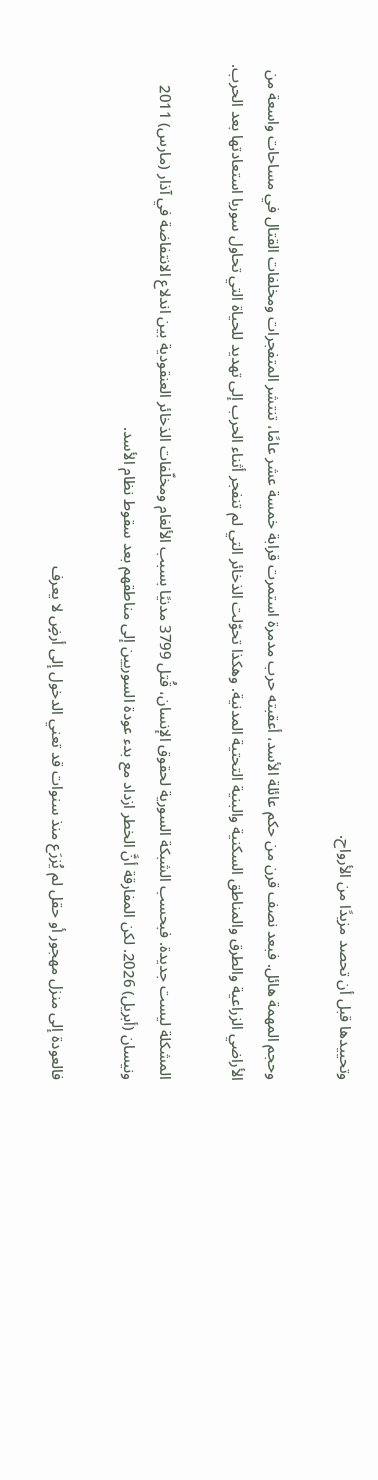وتحييدها قبل أن تحصد مزيدًا من الأرواح.

وحجم المهمة هائل. فبعد نصف قرن من حكم عائلة الأسد، أعقبته حرب مدمرة استمرت قرابة خمسة عشر عامًا، تنتشر المتفجرات ومخلفات القتال في مساحات واسعة من الأراضي الزراعية والطرق والمناطق السكنية والبنية التحتية المدنية. وهكذا تحوّلت الذخائر التي لم تنفجر أثناء الحرب إلى تهديد للحياة التي تحاول سوريا استعادتها بعد الحرب.

المشكلة ليست جديدة. فبحسب الشبكة السورية لحقوق الإنسان، قُتل 3799 مدنيًا بسبب الألغام ومخلّفات الذخائر العنقودية بين اندلاع الانتفاضة في آذار (مارس) 2011 ونيسان (أبريل) 2026. لكن المفارقة أنَّ الخطر ازداد مع بدء عودة السوريين إلى مناطقهم بعد سقوط نظام الأسد.

فالعودة إلى منزل مهجور أو حقل لم يُزرَع منذ سنوات قد تعني الدخول إلى أرضٍ لا يعرف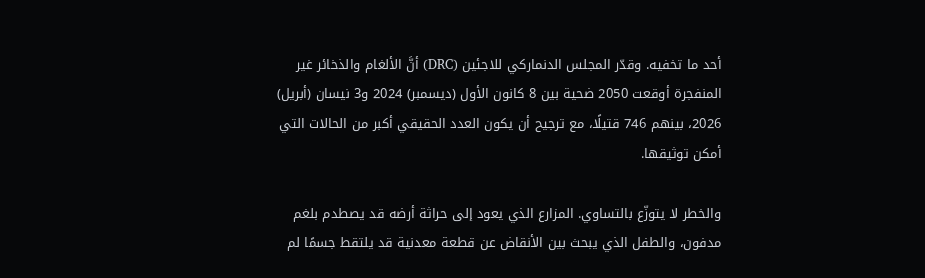أحد ما تخفيه. وقدّر المجلس الدنماركي للاجئين (DRC) أنَّ الألغام والذخائر غير المنفجرة أوقعت 2050 ضحية بين 8 كانون الأول (ديسمبر) 2024 و3 نيسان (أبريل) 2026، بينهم 746 قتيلًا، مع ترجيح أن يكون العدد الحقيقي أكبر من الحالات التي أمكن توثيقها.

والخطر لا يتوزّع بالتساوي. المزارع الذي يعود إلى حراثة أرضه قد يصطدم بلغم مدفون، والطفل الذي يبحث بين الأنقاض عن قطعة معدنية قد يلتقط جسمًا لم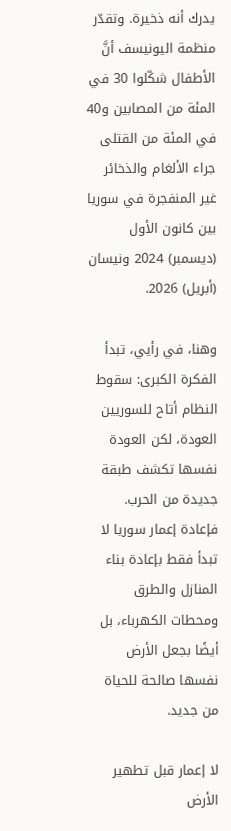يدرك أنه ذخيرة. وتقدّر منظمة اليونيسف أنَّ الأطفال شكّلوا 30 في المئة من المصابين و40 في المئة من القتلى جراء الألغام والذخائر غير المنفجرة في سوريا بين كانون الأول (ديسمبر) 2024 ونيسان (أبريل) 2026.

وهنا، في رأيي، تبدأ الفكرة الكبرى: سقوط النظام أتاح للسوريين العودة، لكن العودة نفسها تكشف طبقة جديدة من الحرب. فإعادة إعمار سوريا لا تبدأ فقط بإعادة بناء المنازل والطرق ومحطات الكهرباء، بل أيضًا بجعل الأرض نفسها صالحة للحياة من جديد.

لا إعمار قبل تطهير الأرض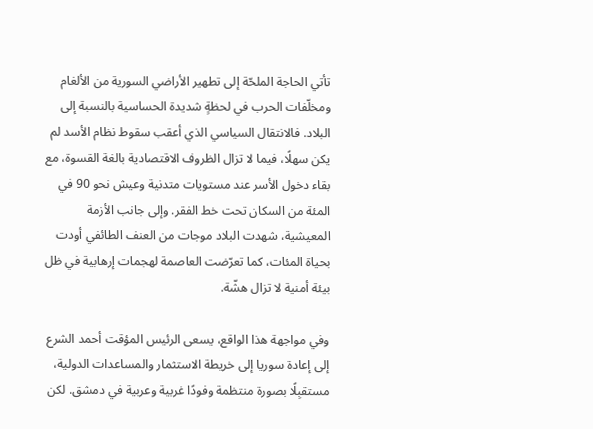تأتي الحاجة الملحّة إلى تطهير الأراضي السورية من الألغام ومخلّفات الحرب في لحظةٍ شديدة الحساسية بالنسبة إلى البلاد. فالانتقال السياسي الذي أعقب سقوط نظام الأسد لم يكن سهلًا، فيما لا تزال الظروف الاقتصادية بالغة القسوة، مع بقاء دخول الأسر عند مستويات متدنية وعيش نحو 90 في المئة من السكان تحت خط الفقر. وإلى جانب الأزمة المعيشية، شهدت البلاد موجات من العنف الطائفي أودت بحياة المئات، كما تعرّضت العاصمة لهجمات إرهابية في ظل بيئة أمنية لا تزال هشّة.

وفي مواجهة هذا الواقع، يسعى الرئيس المؤقت أحمد الشرع إلى إعادة سوريا إلى خريطة الاستثمار والمساعدات الدولية، مستقبِلًا بصورة منتظمة وفودًا غربية وعربية في دمشق. لكن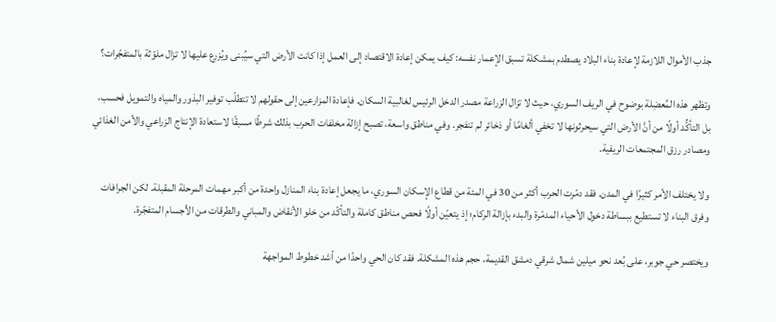جذب الأموال اللازمة لإعادة بناء البلاد يصطدم بمشكلة تسبق الإعمار نفسه: كيف يمكن إعادة الاقتصاد إلى العمل إذا كانت الأرض التي سيُبنى ويُزرع عليها لا تزال ملوّثة بالمتفجّرات؟

وتظهر هذه المُعضِلة بوضوح في الريف السوري، حيث لا تزال الزراعة مصدر الدخل الرئيس لغالبية السكان. فإعادة المزارعين إلى حقولهم لا تتطلّب توفير البذور والمياه والتمويل فحسب، بل التأكُّد أولًا من أنَّ الأرض التي سيحرثونها لا تخفي ألغامًا أو ذخائر لم تنفجر. وفي مناطق واسعة، تصبح إزالة مخلفات الحرب بذلك شرطًا مسبقًا لاستعادة الإنتاج الزراعي والأمن الغذائي ومصادر رزق المجتمعات الريفية.

ولا يختلف الأمر كثيرًا في المدن. فقد دمّرت الحرب أكثر من 30 في المئة من قطاع الإسكان السوري، ما يجعل إعادة بناء المنازل واحدة من أكبر مهمات المرحلة المقبلة. لكن الجرافات وفرق البناء لا تستطيع ببساطة دخول الأحياء المدمّرة والبدء بإزالة الركام؛ إذ يتعيّن أولًا فحص مناطق كاملة والتأكّد من خلو الأنقاض والمباني والطرقات من الأجسام المتفجّرة.

ويختصر حي جوبر، على بُعد نحو ميلين شمال شرقي دمشق القديمة، حجم هذه المشكلة. فقد كان الحي واحدًا من أشد خطوط المواجهة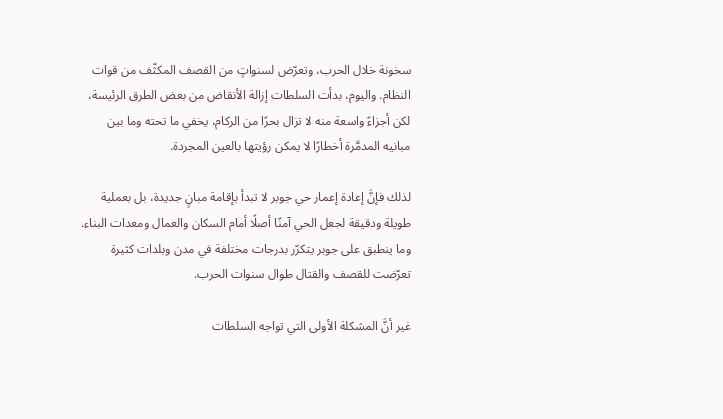سخونة خلال الحرب، وتعرّض لسنواتٍ من القصف المكثّف من قوات النظام. واليوم، بدأت السلطات إزالة الأنقاض من بعض الطرق الرئيسة، لكن أجزاءً واسعة منه لا تزال بحرًا من الركام، يخفي ما تحته وما بين مبانيه المدمَّرة أخطارًا لا يمكن رؤيتها بالعين المجردة.

لذلك فإنَّ إعادة إعمار حي جوبر لا تبدأ بإقامة مبانٍ جديدة، بل بعملية طويلة ودقيقة لجعل الحي آمنًا أصلًا أمام السكان والعمال ومعدات البناء. وما ينطبق على جوبر يتكرّر بدرجات مختلفة في مدن وبلدات كثيرة تعرّضت للقصف والقتال طوال سنوات الحرب.

غير أنَّ المشكلة الأولى التي تواجه السلطات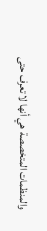والمنظمات المتخصصة هي أنها لا تعرف حتى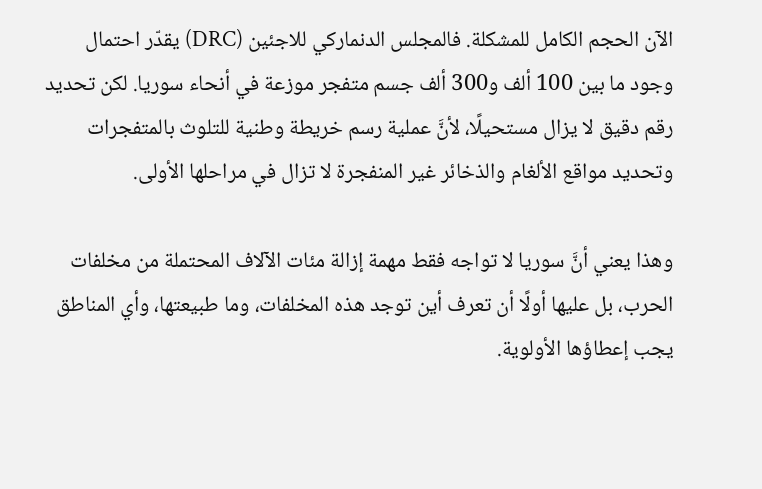الآن الحجم الكامل للمشكلة. فالمجلس الدنماركي للاجئين (DRC) يقدّر احتمال وجود ما بين 100 ألف و300 ألف جسم متفجر موزعة في أنحاء سوريا. لكن تحديد رقم دقيق لا يزال مستحيلًا، لأنَّ عملية رسم خريطة وطنية للتلوث بالمتفجرات وتحديد مواقع الألغام والذخائر غير المنفجرة لا تزال في مراحلها الأولى.

وهذا يعني أنَّ سوريا لا تواجه فقط مهمة إزالة مئات الآلاف المحتملة من مخلفات الحرب، بل عليها أولًا أن تعرف أين توجد هذه المخلفات، وما طبيعتها، وأي المناطق يجب إعطاؤها الأولوية.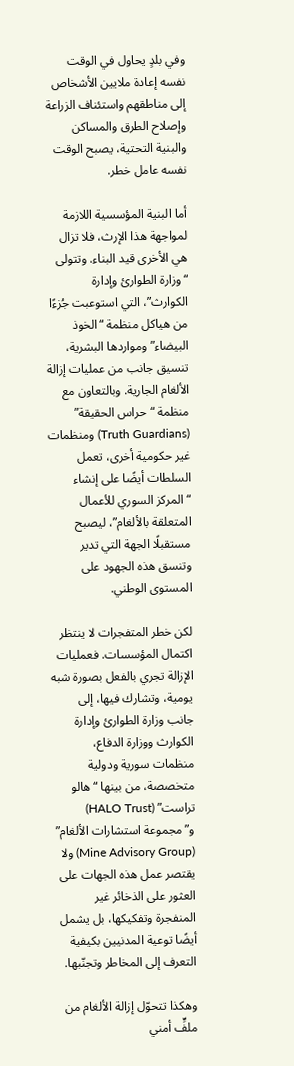وفي بلدٍ يحاول في الوقت نفسه إعادة ملايين الأشخاص إلى مناطقهم واستئناف الزراعة وإصلاح الطرق والمساكن والبنية التحتية، يصبح الوقت نفسه عامل خطر.

أما البنية المؤسسية اللازمة لمواجهة هذا الإرث، فلا تزال هي الأخرى قيد البناء. وتتولى “وزارة الطوارئ وإدارة الكوارث”، التي استوعبت جُزءًا من هياكل منظمة “الخوذ البيضاء” ومواردها البشرية، تنسيق جانب من عمليات إزالة الألغام الجارية. وبالتعاون مع منظمة “حراس الحقيقة” (Truth Guardians) ومنظمات غير حكومية أخرى، تعمل السلطات أيضًا على إنشاء “المركز السوري للأعمال المتعلقة بالألغام”، ليصبح مستقبلًا الجهة التي تدير وتنسق هذه الجهود على المستوى الوطني.

لكن خطر المتفجرات لا ينتظر اكتمال المؤسسات. فعمليات الإزالة تجري بالفعل بصورة شبه يومية، وتشارك فيها، إلى جانب وزارة الطوارئ وإدارة الكوارث ووزارة الدفاع، منظمات سورية ودولية متخصصة، من بينها “هالو تراست” (HALO Trust) و”مجموعة استشارات الألغام” (Mine Advisory Group) ولا يقتصر عمل هذه الجهات على العثور على الذخائر غير المنفجرة وتفكيكها، بل يشمل أيضًا توعية المدنيين بكيفية التعرف إلى المخاطر وتجنّبها.

وهكذا تتحوّل إزالة الألغام من ملفٍّ أمني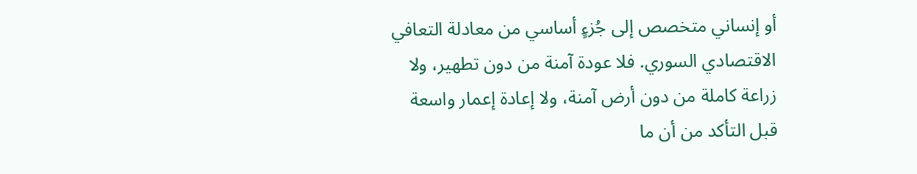أو إنساني متخصص إلى جُزءٍ أساسي من معادلة التعافي الاقتصادي السوري. فلا عودة آمنة من دون تطهير، ولا زراعة كاملة من دون أرض آمنة، ولا إعادة إعمار واسعة قبل التأكد من أن ما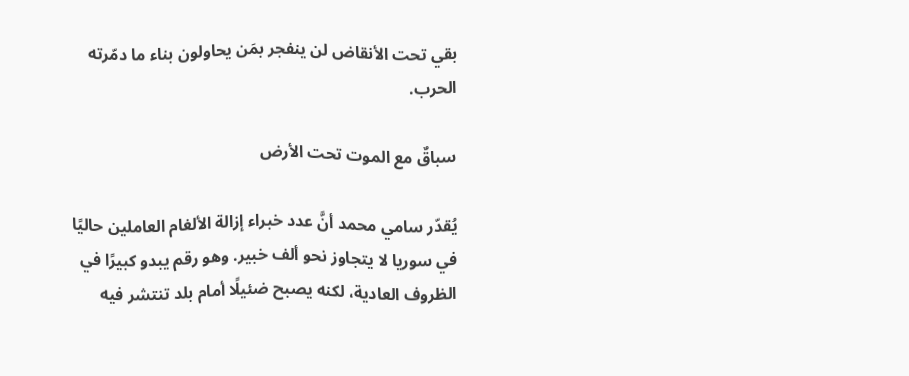بقي تحت الأنقاض لن ينفجر بمَن يحاولون بناء ما دمّرته الحرب.

سباقٌ مع الموت تحت الأرض

يُقدّر سامي محمد أنَّ عدد خبراء إزالة الألغام العاملين حاليًا في سوريا لا يتجاوز نحو ألف خبير. وهو رقم يبدو كبيرًا في الظروف العادية، لكنه يصبح ضئيلًا أمام بلد تنتشر فيه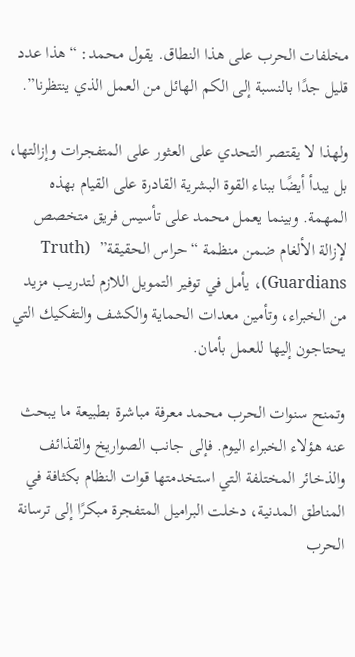مخلفات الحرب على هذا النطاق. يقول محمد: “هذا عدد قليل جدًا بالنسبة إلى الكم الهائل من العمل الذي ينتظرنا”.

ولهذا لا يقتصر التحدي على العثور على المتفجرات وإزالتها، بل يبدأ أيضًا ببناء القوة البشرية القادرة على القيام بهذه المهمة. وبينما يعمل محمد على تأسيس فريق متخصص لإزالة الألغام ضمن منظمة “حراس الحقيقة”  (Truth Guardians)، يأمل في توفير التمويل اللازم لتدريب مزيد من الخبراء، وتأمين معدات الحماية والكشف والتفكيك التي يحتاجون إليها للعمل بأمان.

وتمنح سنوات الحرب محمد معرفة مباشرة بطبيعة ما يبحث عنه هؤلاء الخبراء اليوم. فإلى جانب الصواريخ والقذائف والذخائر المختلفة التي استخدمتها قوات النظام بكثافة في المناطق المدنية، دخلت البراميل المتفجرة مبكرًا إلى ترسانة الحرب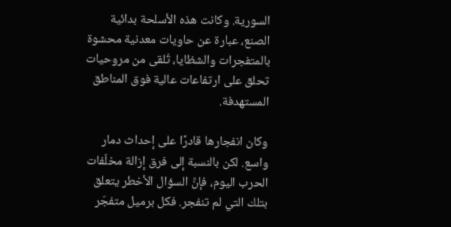السورية. وكانت هذه الأسلحة بدائية الصنع، عبارة عن حاويات معدنية محشوة بالمتفجرات والشظايا، تُلقى من مروحيات تحلق على ارتفاعات عالية فوق المناطق المستهدفة.

وكان انفجارها قادرًا على إحداث دمار واسع. لكن بالنسبة إلى فرق إزالة مخلّفات الحرب اليوم، فإنَّ السؤال الأخطر يتعلق بتلك التي لم تنفجر. فكل برميل متفجّر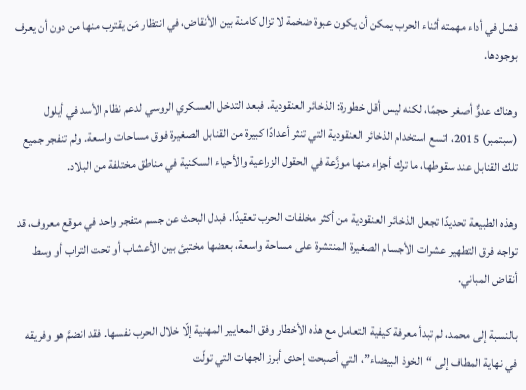فشل في أداء مهمته أثناء الحرب يمكن أن يكون عبوة ضخمة لا تزال كامنة بين الأنقاض، في انتظار مَن يقترب منها من دون أن يعرف بوجودها.

وهناك عدوٌّ أصغر حجمًا، لكنه ليس أقل خطورة: الذخائر العنقودية. فبعد التدخل العسكري الروسي لدعم نظام الأسد في أيلول (سبتمبر) 2015، اتسع استخدام الذخائر العنقودية التي تنثر أعدادًا كبيرة من القنابل الصغيرة فوق مساحات واسعة. ولم تنفجر جميع تلك القنابل عند سقوطها، ما ترك أجزاء منها موزَّعة في الحقول الزراعية والأحياء السكنية في مناطق مختلفة من البلاد.

وهذه الطبيعة تحديدًا تجعل الذخائر العنقودية من أكثر مخلفات الحرب تعقيدًا. فبدل البحث عن جسم متفجر واحد في موقع معروف، قد تواجه فرق التطهير عشرات الأجسام الصغيرة المنتشرة على مساحة واسعة، بعضها مختبئ بين الأعشاب أو تحت التراب أو وسط أنقاض المباني.

بالنسبة إلى محمد، لم تبدأ معرفة كيفية التعامل مع هذه الأخطار وفق المعايير المهنية إلّا خلال الحرب نفسها. فقد انضمَّ هو وفريقه في نهاية المطاف إلى “الخوذ البيضاء”، التي أصبحت إحدى أبرز الجهات التي تولّت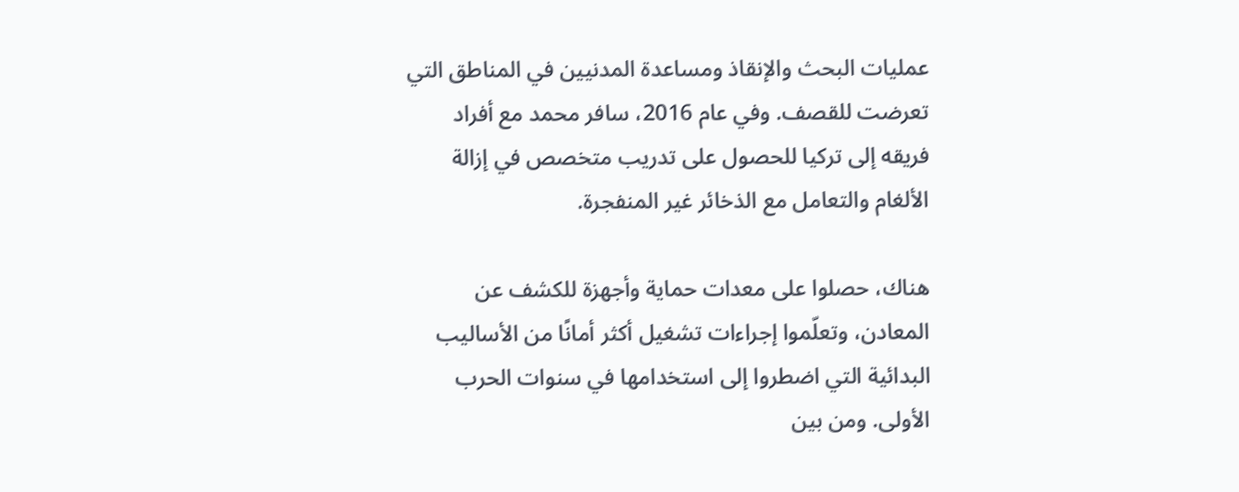عمليات البحث والإنقاذ ومساعدة المدنيين في المناطق التي تعرضت للقصف. وفي عام 2016، سافر محمد مع أفراد فريقه إلى تركيا للحصول على تدريب متخصص في إزالة الألغام والتعامل مع الذخائر غير المنفجرة.

هناك، حصلوا على معدات حماية وأجهزة للكشف عن المعادن، وتعلّموا إجراءات تشغيل أكثر أمانًا من الأساليب البدائية التي اضطروا إلى استخدامها في سنوات الحرب الأولى. ومن بين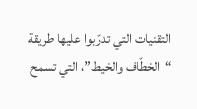التقنيات التي تدرّبوا عليها طريقة “الخطّاف والخيط”، التي تسمح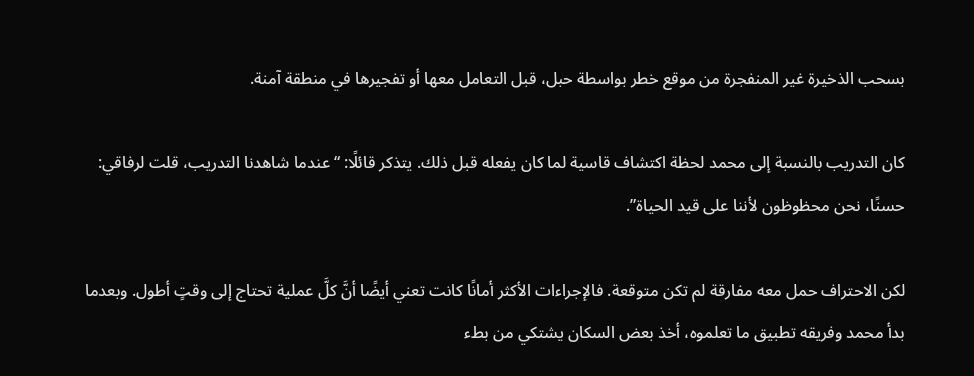بسحب الذخيرة غير المنفجرة من موقع خطر بواسطة حبل، قبل التعامل معها أو تفجيرها في منطقة آمنة.

كان التدريب بالنسبة إلى محمد لحظة اكتشاف قاسية لما كان يفعله قبل ذلك. يتذكر قائلًا: “عندما شاهدنا التدريب، قلت لرفاقي: حسنًا، نحن محظوظون لأننا على قيد الحياة”.

لكن الاحتراف حمل معه مفارقة لم تكن متوقعة. فالإجراءات الأكثر أمانًا كانت تعني أيضًا أنَّ كلَّ عملية تحتاج إلى وقتٍ أطول. وبعدما بدأ محمد وفريقه تطبيق ما تعلموه، أخذ بعض السكان يشتكي من بطء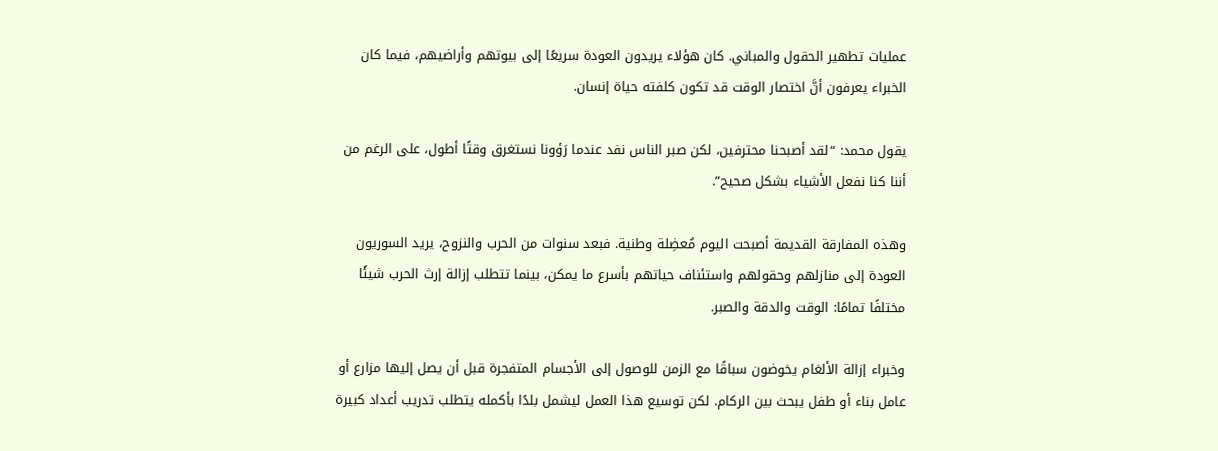عمليات تطهير الحقول والمباني. كان هؤلاء يريدون العودة سريعًا إلى بيوتهم وأراضيهم، فيما كان الخبراء يعرفون أنَّ اختصار الوقت قد تكون كلفته حياة إنسان.

يقول محمد: “لقد أصبحنا محترفين، لكن صبر الناس نفد عندما رَؤونا نستغرق وقتًا أطول، على الرغم من أننا كنا نفعل الأشياء بشكل صحيح”.

وهذه المفارقة القديمة أصبحت اليوم مُعضِلة وطنية. فبعد سنوات من الحرب والنزوح، يريد السوريون العودة إلى منازلهم وحقولهم واستئناف حياتهم بأسرع ما يمكن، بينما تتطلب إزالة إرث الحرب شيئًا مختلفًا تمامًا: الوقت والدقة والصبر.

وخبراء إزالة الألغام يخوضون سباقًا مع الزمن للوصول إلى الأجسام المتفجرة قبل أن يصل إليها مزارع أو عامل بناء أو طفل يبحث بين الركام. لكن توسيع هذا العمل ليشمل بلدًا بأكمله يتطلب تدريب أعداد كبيرة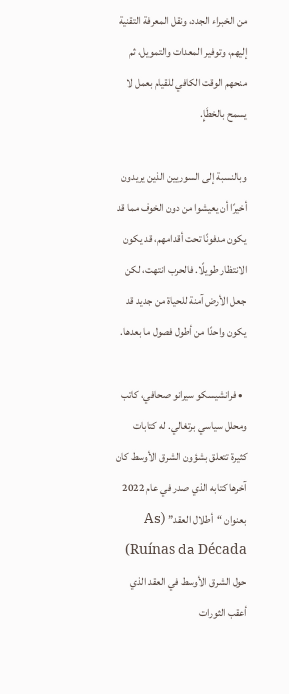من الخبراء الجدد، ونقل المعرفة التقنية إليهم، وتوفير المعدات والتمويل، ثم منحهم الوقت الكافي للقيام بعمل لا يسمح بالخطَإِ.

وبالنسبة إلى السوريين الذين يريدون أخيرًا أن يعيشوا من دون الخوف مما قد يكون مدفونًا تحت أقدامهم، قد يكون الانتظار طويلًا. فالحرب انتهت، لكن جعل الأرض آمنة للحياة من جديد قد يكون واحدًا من أطول فصول ما بعدها.

  • فرانشيسكو سيرانو صحافي، كاتب ومحلل سياسي برتغالي. له كتابات كثيرة تتعلق بشؤون الشرق الأوسط كان آخرها كتابه الذي صدر في عام 2022 بعنوان “أطلال العقد” (As Ruínas da Década) حول الشرق الأوسط في العقد الذي أعقب الثورات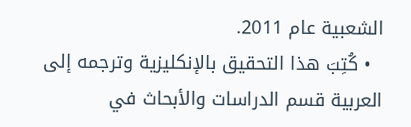الشعبية عام 2011.
  • كُتِبَ هذا التحقيق بالإنكليزية وترجمه إلى العربية قسم الدراسات والأبحاث في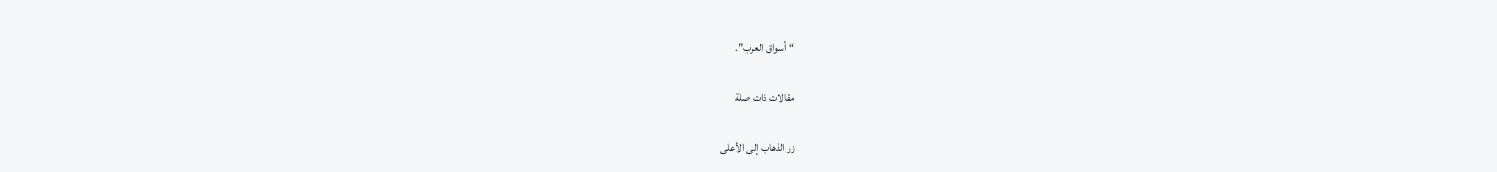“أسواق العرب”.

مقالات ذات صلة

زر الذهاب إلى الأعلى